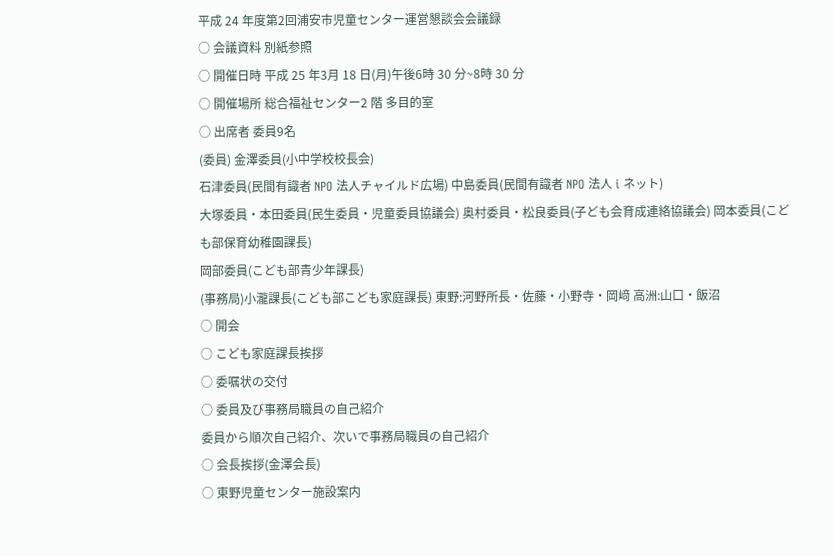平成 24 年度第2回浦安市児童センター運営懇談会会議録
○ 会議資料 別紙参照
○ 開催日時 平成 25 年3月 18 日(月)午後6時 30 分~8時 30 分
○ 開催場所 総合福祉センター2 階 多目的室
○ 出席者 委員9名
(委員) 金澤委員(小中学校校長会)
石津委員(民間有識者 NPO 法人チャイルド広場) 中島委員(民間有識者 NPO 法人 i ネット)
大塚委員・本田委員(民生委員・児童委員協議会) 奥村委員・松良委員(子ども会育成連絡協議会) 岡本委員(こども部保育幼稚園課長)
岡部委員(こども部青少年課長)
(事務局)小瀧課長(こども部こども家庭課長) 東野:河野所長・佐藤・小野寺・岡﨑 高洲:山口・飯沼
○ 開会
○ こども家庭課長挨拶
○ 委嘱状の交付
○ 委員及び事務局職員の自己紹介
委員から順次自己紹介、次いで事務局職員の自己紹介
○ 会長挨拶(金澤会長)
○ 東野児童センター施設案内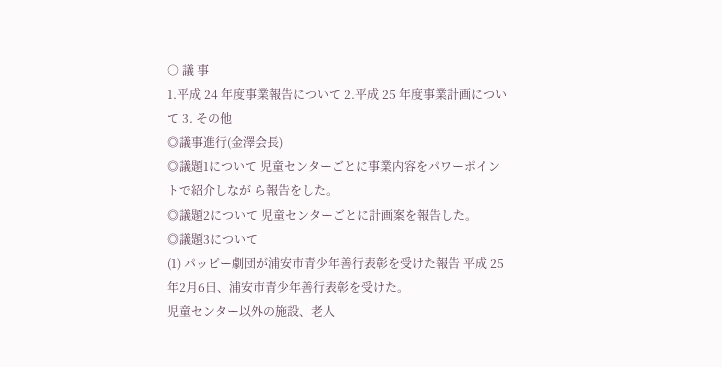○ 議 事
1.平成 24 年度事業報告について 2.平成 25 年度事業計画について 3. その他
◎議事進行(金澤会長)
◎議題1について 児童センターごとに事業内容をパワーポイントで紹介しなが ら報告をした。
◎議題2について 児童センターごとに計画案を報告した。
◎議題3について
(1) パッピー劇団が浦安市青少年善行表彰を受けた報告 平成 25 年2月6日、浦安市青少年善行表彰を受けた。
児童センター以外の施設、老人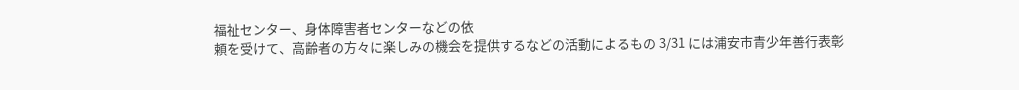福祉センター、身体障害者センターなどの依
頼を受けて、高齢者の方々に楽しみの機会を提供するなどの活動によるもの 3/31 には浦安市青少年善行表彰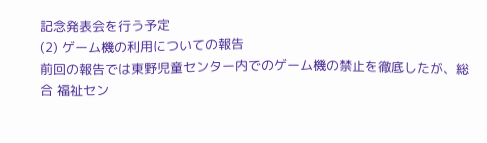記念発表会を行う予定
(2) ゲーム機の利用についての報告
前回の報告では東野児童センター内でのゲーム機の禁止を徹底したが、総合 福祉セン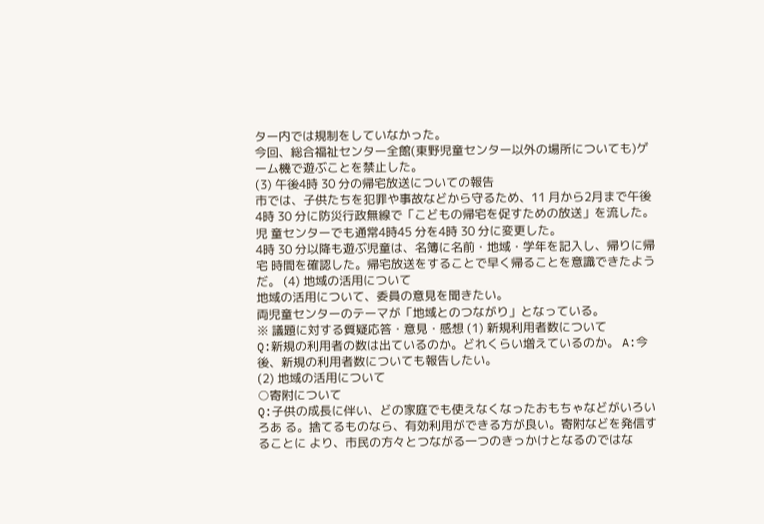ター内では規制をしていなかった。
今回、総合福祉センター全館(東野児童センター以外の場所についても)ゲ ーム機で遊ぶことを禁止した。
(3) 午後4時 30 分の帰宅放送についての報告
市では、子供たちを犯罪や事故などから守るため、11 月から2月まで午後 4時 30 分に防災行政無線で「こどもの帰宅を促すための放送」を流した。児 童センターでも通常4時45 分を4時 30 分に変更した。
4時 30 分以降も遊ぶ児童は、名簿に名前・地域・学年を記入し、帰りに帰宅 時間を確認した。帰宅放送をすることで早く帰ることを意識できたようだ。 (4) 地域の活用について
地域の活用について、委員の意見を聞きたい。
両児童センターのテーマが「地域とのつながり」となっている。
※ 議題に対する質疑応答・意見・感想 (1) 新規利用者数について
Q:新規の利用者の数は出ているのか。どれくらい増えているのか。 A:今後、新規の利用者数についても報告したい。
(2) 地域の活用について
○寄附について
Q:子供の成長に伴い、どの家庭でも使えなくなったおもちゃなどがいろいろあ る。捨てるものなら、有効利用ができる方が良い。寄附などを発信することに より、市民の方々とつながる一つのきっかけとなるのではな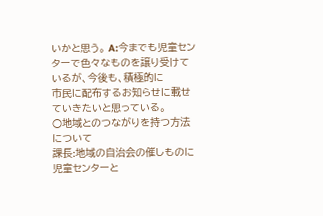いかと思う。 A:今までも児童センターで色々なものを譲り受けているが、今後も、積極的に
市民に配布するお知らせに載せていきたいと思っている。
○地域とのつながりを持つ方法について
課長:地域の自治会の催しものに児童センターと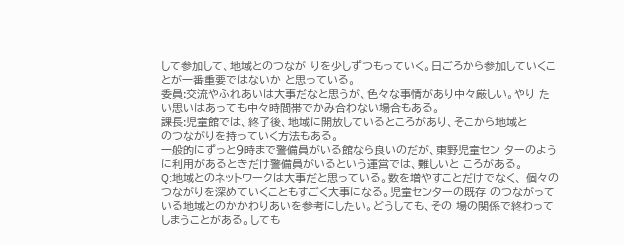して参加して、地域とのつなが りを少しずつもっていく。日ごろから参加していくことが一番重要ではないか と思っている。
委員:交流やふれあいは大事だなと思うが、色々な事情があり中々厳しい。やり たい思いはあっても中々時間帯でかみ合わない場合もある。
課長:児童館では、終了後、地域に開放しているところがあり、そこから地域と
のつながりを持っていく方法もある。
一般的にずっと9時まで警備員がいる館なら良いのだが、東野児童セン ターのように利用があるときだけ警備員がいるという運営では、難しいと ころがある。
Q:地域とのネットワークは大事だと思っている。数を増やすことだけでなく、 個々のつながりを深めていくこともすごく大事になる。児童センターの既存 のつながっている地域とのかかわりあいを参考にしたい。どうしても、その 場の関係で終わってしまうことがある。しても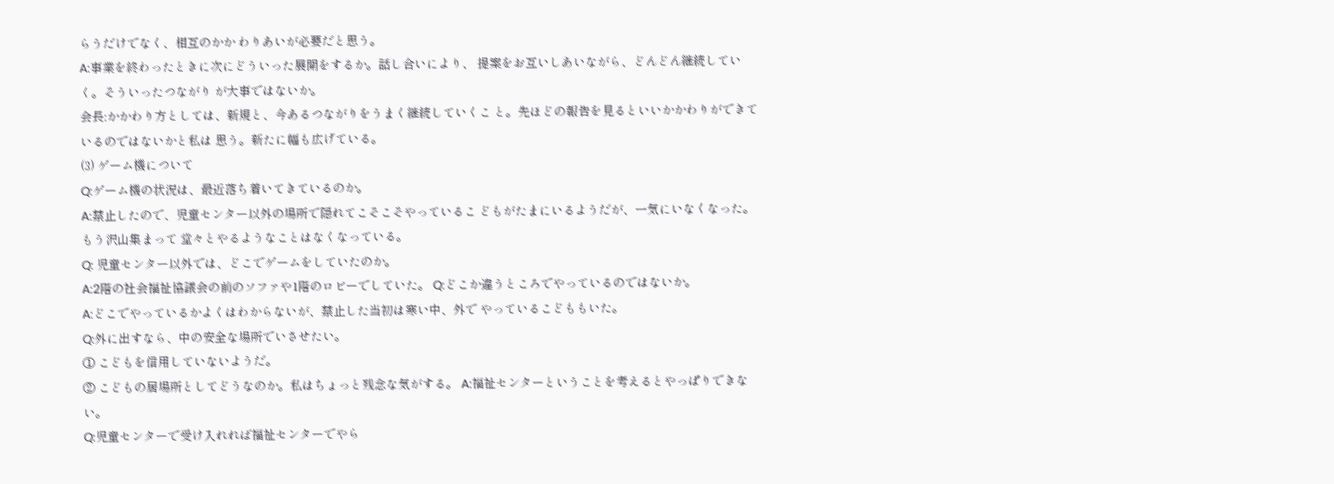らうだけでなく、相互のかか わりあいが必要だと思う。
A:事業を終わったときに次にどういった展開をするか。話し合いにより、 提案をお互いしあいながら、どんどん継続していく。そういったつながり が大事ではないか。
会長:かかわり方としては、新規と、今あるつながりをうまく継続していくこ と。先ほどの報告を見るといいかかわりができているのではないかと私は 思う。新たに幅も広げている。
(3) ゲーム機について
Q:ゲーム機の状況は、最近落ち着いてきているのか。
A:禁止したので、児童センター以外の場所で隠れてこそこそやっているこ どもがたまにいるようだが、一気にいなくなった。もう沢山集まって 堂々とやるようなことはなくなっている。
Q: 児童センター以外では、どこでゲームをしていたのか。
A:2階の社会福祉協議会の前のソファや1階のロビーでしていた。 Q:どこか違うところでやっているのではないか。
A:どこでやっているかよくはわからないが、禁止した当初は寒い中、外で やっているこどももいた。
Q:外に出すなら、中の安全な場所でいさせたい。
① こどもを信用していないようだ。
② こどもの居場所としてどうなのか。私はちょっと残念な気がする。 A:福祉センターということを考えるとやっぱりできない。
Q:児童センターで受け入れれば福祉センターでやら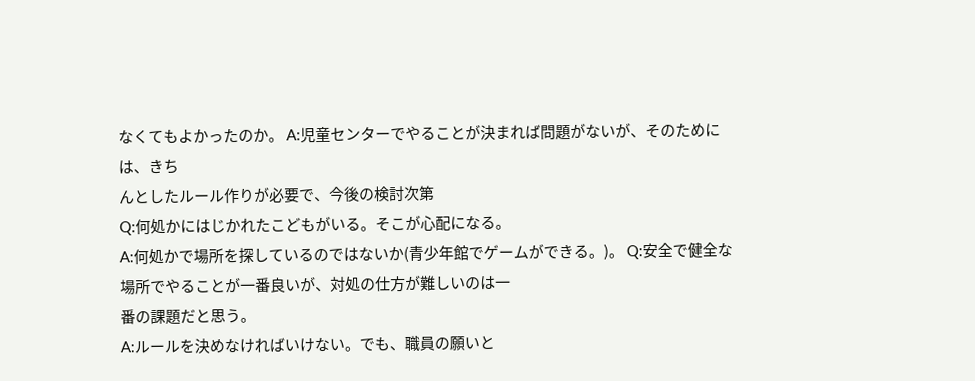なくてもよかったのか。 A:児童センターでやることが決まれば問題がないが、そのためには、きち
んとしたルール作りが必要で、今後の検討次第
Q:何処かにはじかれたこどもがいる。そこが心配になる。
A:何処かで場所を探しているのではないか(青少年館でゲームができる。)。 Q:安全で健全な場所でやることが一番良いが、対処の仕方が難しいのは一
番の課題だと思う。
A:ルールを決めなければいけない。でも、職員の願いと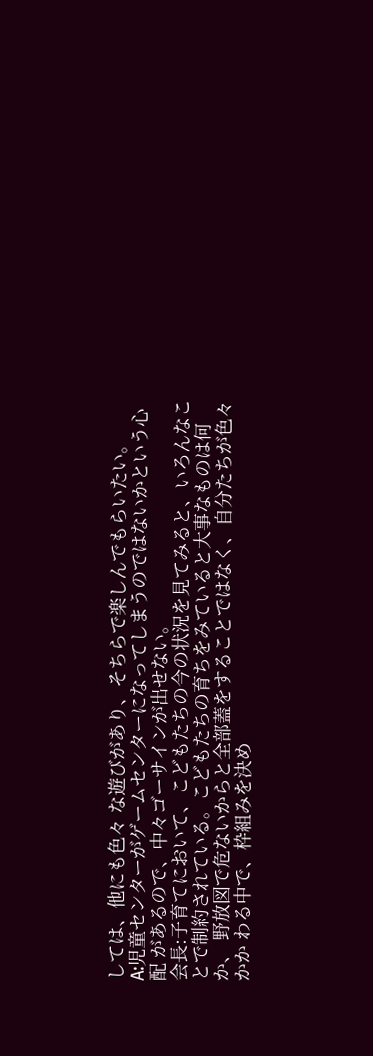しては、他にも色々 な遊びがあり、そちらで楽しんでもらいたい。
A:児童センターがゲームセンターになってしまうのではないかという心配 があるので、中々ゴーサインが出せない。
会長:子育てにおいて、こどもたちの今の状況を見てみると、いろんなこ とで制約されている。こどもたちの育ちをみていると大事なものは何か、 野放図で危ないからと全部蓋をすることではなく、自分たちが色々かか わる中で、枠組みを決め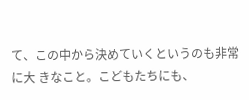て、この中から決めていくというのも非常に大 きなこと。こどもたちにも、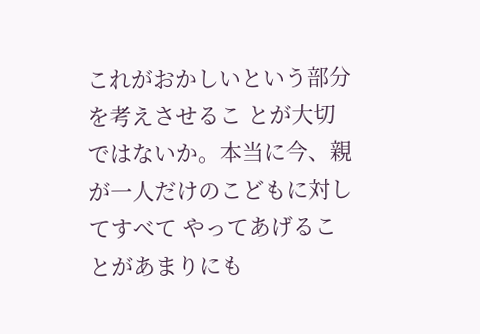これがおかしいという部分を考えさせるこ とが大切ではないか。本当に今、親が一人だけのこどもに対してすべて やってあげることがあまりにも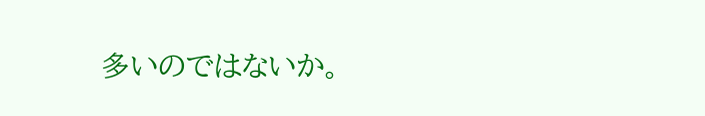多いのではないか。